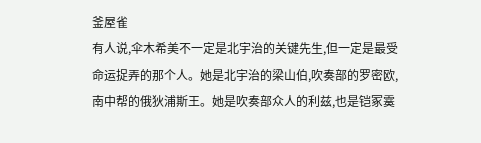釜屋雀
有人说,伞木希美不一定是北宇治的关键先生,但一定是最受命运捉弄的那个人。她是北宇治的梁山伯,吹奏部的罗密欧,南中帮的俄狄浦斯王。她是吹奏部众人的利兹,也是铠冢霙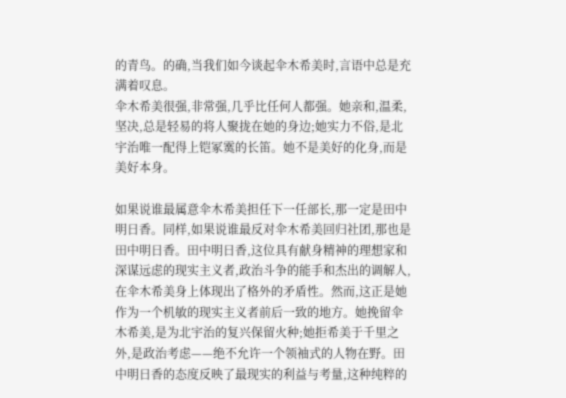的青鸟。的确,当我们如今谈起伞木希美时,言语中总是充满着叹息。
伞木希美很强,非常强,几乎比任何人都强。她亲和,温柔,坚决,总是轻易的将人聚拢在她的身边;她实力不俗,是北宇治唯一配得上铠冢霙的长笛。她不是美好的化身,而是美好本身。

如果说谁最属意伞木希美担任下一任部长,那一定是田中明日香。同样,如果说谁最反对伞木希美回归社团,那也是田中明日香。田中明日香,这位具有献身精神的理想家和深谋远虑的现实主义者,政治斗争的能手和杰出的调解人,在伞木希美身上体现出了格外的矛盾性。然而,这正是她作为一个机敏的现实主义者前后一致的地方。她挽留伞木希美,是为北宇治的复兴保留火种;她拒希美于千里之外,是政治考虑——绝不允许一个领袖式的人物在野。田中明日香的态度反映了最现实的利益与考量,这种纯粹的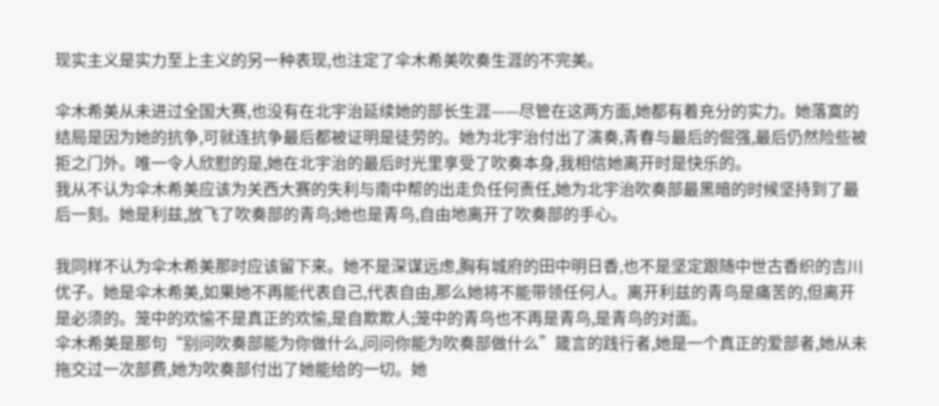现实主义是实力至上主义的另一种表现,也注定了伞木希美吹奏生涯的不完美。

伞木希美从未进过全国大赛,也没有在北宇治延续她的部长生涯——尽管在这两方面,她都有着充分的实力。她落寞的结局是因为她的抗争,可就连抗争最后都被证明是徒劳的。她为北宇治付出了演奏,青春与最后的倔强,最后仍然险些被拒之门外。唯一令人欣慰的是,她在北宇治的最后时光里享受了吹奏本身,我相信她离开时是快乐的。
我从不认为伞木希美应该为关西大赛的失利与南中帮的出走负任何责任,她为北宇治吹奏部最黑暗的时候坚持到了最后一刻。她是利兹,放飞了吹奏部的青鸟;她也是青鸟,自由地离开了吹奏部的手心。

我同样不认为伞木希美那时应该留下来。她不是深谋远虑,胸有城府的田中明日香,也不是坚定跟随中世古香织的吉川优子。她是伞木希美,如果她不再能代表自己,代表自由,那么她将不能带领任何人。离开利兹的青鸟是痛苦的,但离开是必须的。笼中的欢愉不是真正的欢愉,是自欺欺人;笼中的青鸟也不再是青鸟,是青鸟的对面。
伞木希美是那句“别问吹奏部能为你做什么,问问你能为吹奏部做什么”箴言的践行者,她是一个真正的爱部者,她从未拖交过一次部费,她为吹奏部付出了她能给的一切。她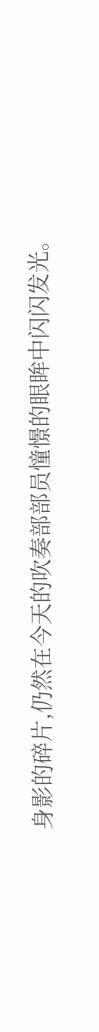身影的碎片,仍然在今天的吹奏部部员憧憬的眼眸中闪闪发光。